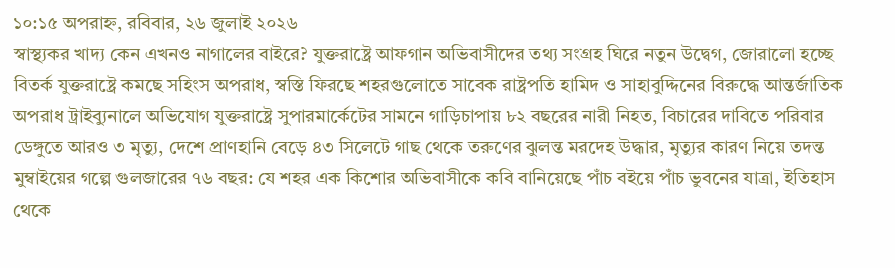১০:১৫ অপরাহ্ন, রবিবার, ২৬ জুলাই ২০২৬
স্বাস্থ্যকর খাদ্য কেন এখনও নাগালের বাইরে? যুক্তরাষ্ট্রে আফগান অভিবাসীদের তথ্য সংগ্রহ ঘিরে নতুন উদ্বেগ, জোরালো হচ্ছে বিতর্ক যুক্তরাষ্ট্রে কমছে সহিংস অপরাধ, স্বস্তি ফিরছে শহরগুলোতে সাবেক রাষ্ট্রপতি হামিদ ও সাহাবুদ্দিনের বিরুদ্ধে আন্তর্জাতিক অপরাধ ট্রাইব্যুনালে অভিযোগ যুক্তরাষ্ট্রে সুপারমার্কেটের সামনে গাড়িচাপায় ৮২ বছরের নারী নিহত, বিচারের দাবিতে পরিবার ডেঙ্গুতে আরও ৩ মৃত্যু, দেশে প্রাণহানি বেড়ে ৪৩ সিলেটে গাছ থেকে তরুণের ঝুলন্ত মরদেহ উদ্ধার, মৃত্যুর কারণ নিয়ে তদন্ত মুম্বাইয়ের গল্পে গুলজারের ৭৬ বছর: যে শহর এক কিশোর অভিবাসীকে কবি বানিয়েছে পাঁচ বইয়ে পাঁচ ভুবনের যাত্রা, ইতিহাস থেকে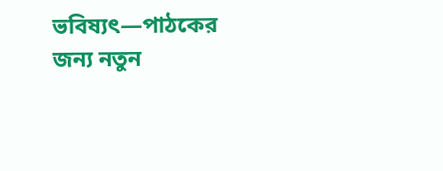ভবিষ্যৎ—পাঠকের জন্য নতুন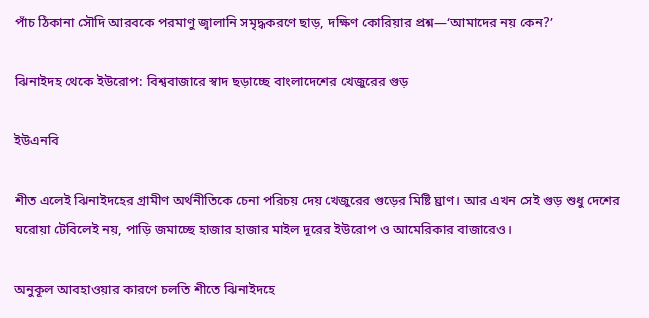পাঁচ ঠিকানা সৌদি আরবকে পরমাণু জ্বালানি সমৃদ্ধকরণে ছাড়, দক্ষিণ কোরিয়ার প্রশ্ন—‘আমাদের নয় কেন?’

ঝিনাইদহ থেকে ইউরোপ: বিশ্ববাজারে স্বাদ ছড়াচ্ছে বাংলাদেশের খেজুরের গুড়

ইউএনবি

শীত এলেই ঝিনাইদহের গ্রামীণ অর্থনীতিকে চেনা পরিচয় দেয় খেজুরের গুড়ের মিষ্টি ঘ্রাণ। আর এখন সেই গুড় শুধু দেশের ঘরোয়া টেবিলেই নয়, পাড়ি জমাচ্ছে হাজার হাজার মাইল দূরের ইউরোপ ও আমেরিকার বাজারেও।

অনুকূল আবহাওয়ার কারণে চলতি শীতে ঝিনাইদহে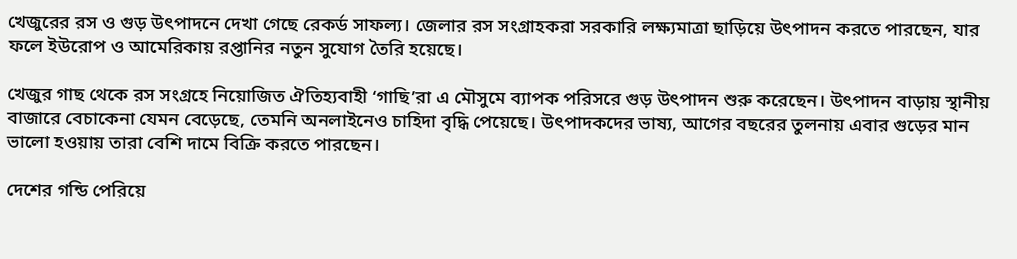খেজুরের রস ও গুড় উৎপাদনে দেখা গেছে রেকর্ড সাফল্য। জেলার রস সংগ্রাহকরা সরকারি লক্ষ্যমাত্রা ছাড়িয়ে উৎপাদন করতে পারছেন, যার ফলে ইউরোপ ও আমেরিকায় রপ্তানির নতুন সুযোগ তৈরি হয়েছে।

খেজুর গাছ থেকে রস সংগ্রহে নিয়োজিত ঐতিহ্যবাহী ‘গাছি’রা এ মৌসুমে ব্যাপক পরিসরে গুড় উৎপাদন শুরু করেছেন। উৎপাদন বাড়ায় স্থানীয় বাজারে বেচাকেনা যেমন বেড়েছে, তেমনি অনলাইনেও চাহিদা বৃদ্ধি পেয়েছে। উৎপাদকদের ভাষ্য, আগের বছরের তুলনায় এবার গুড়ের মান ভালো হওয়ায় তারা বেশি দামে বিক্রি করতে পারছেন।

দেশের গন্ডি পেরিয়ে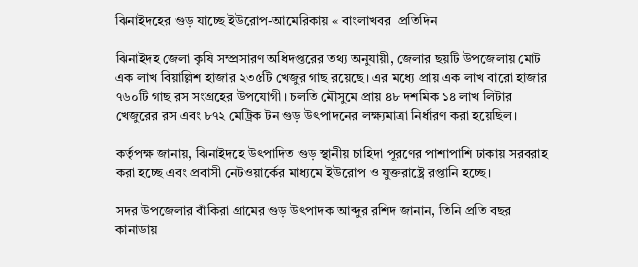ঝিনাইদহের গুড় যাচ্ছে ইউরোপ-আমেরিকায় « বাংলাখবর  প্রতিদিন

ঝিনাইদহ জেলা কৃষি সম্প্রসারণ অধিদপ্তরের তথ্য অনুযায়ী, জেলার ছয়টি উপজেলায় মোট এক লাখ বিয়াল্লিশ হাজার ২৩৫টি খেজুর গাছ রয়েছে। এর মধ্যে প্রায় এক লাখ বারো হাজার ৭৬০টি গাছ রস সংগ্রহের উপযোগী। চলতি মৌসুমে প্রায় ৪৮ দশমিক ১৪ লাখ লিটার খেজুরের রস এবং ৮৭২ মেট্রিক টন গুড় উৎপাদনের লক্ষ্যমাত্রা নির্ধারণ করা হয়েছিল।

কর্তৃপক্ষ জানায়, ঝিনাইদহে উৎপাদিত গুড় স্থানীয় চাহিদা পূরণের পাশাপাশি ঢাকায় সরবরাহ করা হচ্ছে এবং প্রবাসী নেটওয়ার্কের মাধ্যমে ইউরোপ ও যুক্তরাষ্ট্রে রপ্তানি হচ্ছে।

সদর উপজেলার বাঁকিরা গ্রামের গুড় উৎপাদক আব্দুর রশিদ জানান, তিনি প্রতি বছর কানাডায়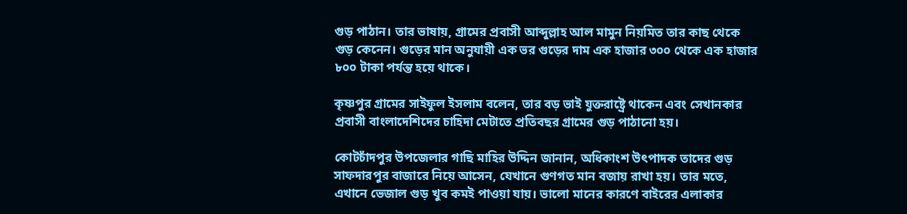গুড় পাঠান। তার ভাষায়, গ্রামের প্রবাসী আব্দুল্লাহ আল মামুন নিয়মিত তার কাছ থেকে গুড় কেনেন। গুড়ের মান অনুযায়ী এক ভর গুড়ের দাম এক হাজার ৩০০ থেকে এক হাজার ৮০০ টাকা পর্যন্ত হয়ে থাকে।

কৃষ্ণপুর গ্রামের সাইফুল ইসলাম বলেন, তার বড় ভাই যুক্তরাষ্ট্রে থাকেন এবং সেখানকার প্রবাসী বাংলাদেশিদের চাহিদা মেটাতে প্রতিবছর গ্রামের গুড় পাঠানো হয়।

কোটচাঁদপুর উপজেলার গাছি মাহির উদ্দিন জানান, অধিকাংশ উৎপাদক তাদের গুড় সাফদারপুর বাজারে নিয়ে আসেন, যেখানে গুণগত মান বজায় রাখা হয়। তার মতে, এখানে ভেজাল গুড় খুব কমই পাওয়া যায়। ভালো মানের কারণে বাইরের এলাকার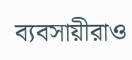ব্যবসায়ীরাও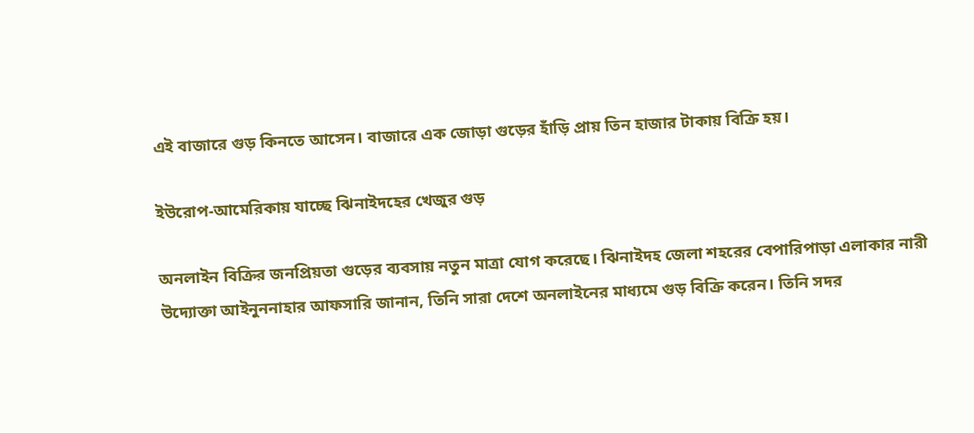এই বাজারে গুড় কিনতে আসেন। বাজারে এক জোড়া গুড়ের হাঁড়ি প্রায় তিন হাজার টাকায় বিক্রি হয়।

ইউরোপ-আমেরিকায় যাচ্ছে ঝিনাইদহের খেজুর গুড়

অনলাইন বিক্রির জনপ্রিয়তা গুড়ের ব্যবসায় নতুন মাত্রা যোগ করেছে। ঝিনাইদহ জেলা শহরের বেপারিপাড়া এলাকার নারী উদ্যোক্তা আইনুননাহার আফসারি জানান, তিনি সারা দেশে অনলাইনের মাধ্যমে গুড় বিক্রি করেন। তিনি সদর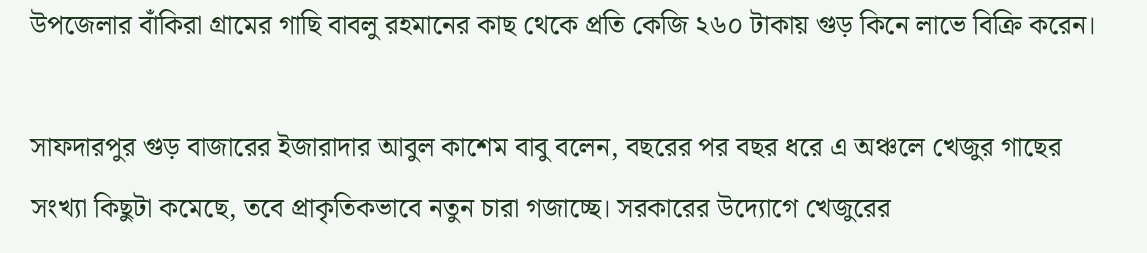উপজেলার বাঁকিরা গ্রামের গাছি বাবলু রহমানের কাছ থেকে প্রতি কেজি ২৬০ টাকায় গুড় কিনে লাভে বিক্রি করেন।

সাফদারপুর গুড় বাজারের ইজারাদার আবুল কাশেম বাবু বলেন, বছরের পর বছর ধরে এ অঞ্চলে খেজুর গাছের সংখ্যা কিছুটা কমেছে, তবে প্রাকৃতিকভাবে নতুন চারা গজাচ্ছে। সরকারের উদ্যোগে খেজুরের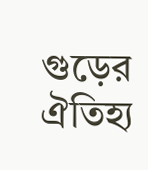গুড়ের ঐতিহ্য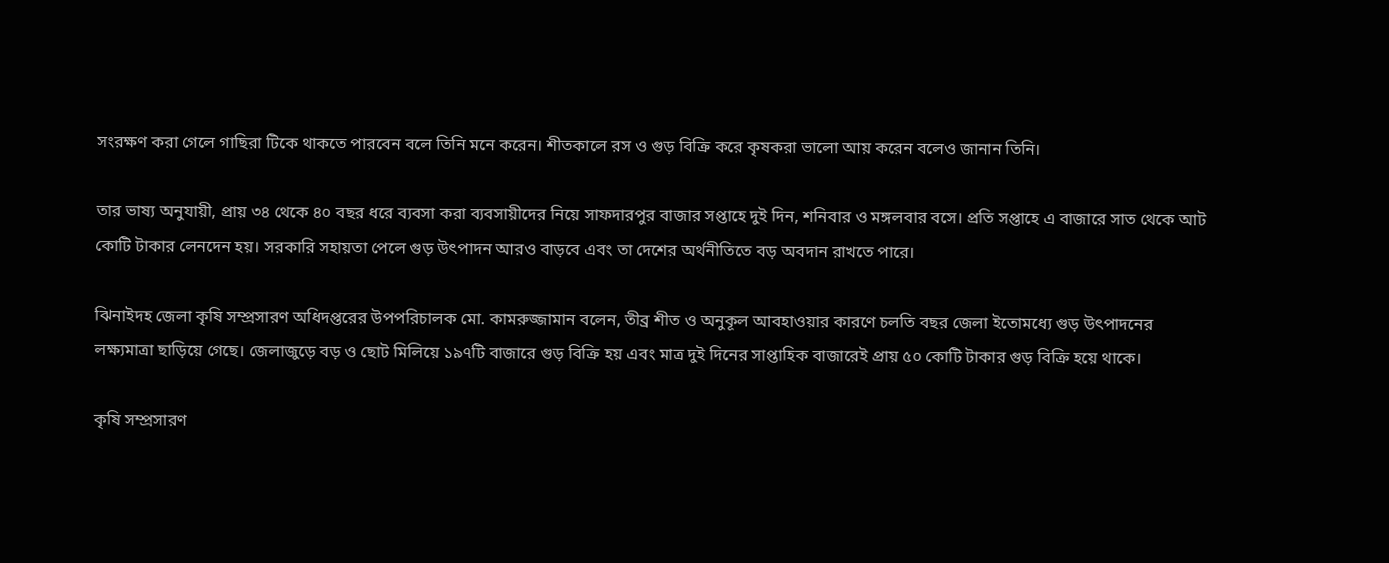সংরক্ষণ করা গেলে গাছিরা টিকে থাকতে পারবেন বলে তিনি মনে করেন। শীতকালে রস ও গুড় বিক্রি করে কৃষকরা ভালো আয় করেন বলেও জানান তিনি।

তার ভাষ্য অনুযায়ী, প্রায় ৩৪ থেকে ৪০ বছর ধরে ব্যবসা করা ব্যবসায়ীদের নিয়ে সাফদারপুর বাজার সপ্তাহে দুই দিন, শনিবার ও মঙ্গলবার বসে। প্রতি সপ্তাহে এ বাজারে সাত থেকে আট কোটি টাকার লেনদেন হয়। সরকারি সহায়তা পেলে গুড় উৎপাদন আরও বাড়বে এবং তা দেশের অর্থনীতিতে বড় অবদান রাখতে পারে।

ঝিনাইদহ জেলা কৃষি সম্প্রসারণ অধিদপ্তরের উপপরিচালক মো. কামরুজ্জামান বলেন, তীব্র শীত ও অনুকূল আবহাওয়ার কারণে চলতি বছর জেলা ইতোমধ্যে গুড় উৎপাদনের লক্ষ্যমাত্রা ছাড়িয়ে গেছে। জেলাজুড়ে বড় ও ছোট মিলিয়ে ১৯৭টি বাজারে গুড় বিক্রি হয় এবং মাত্র দুই দিনের সাপ্তাহিক বাজারেই প্রায় ৫০ কোটি টাকার গুড় বিক্রি হয়ে থাকে।

কৃষি সম্প্রসারণ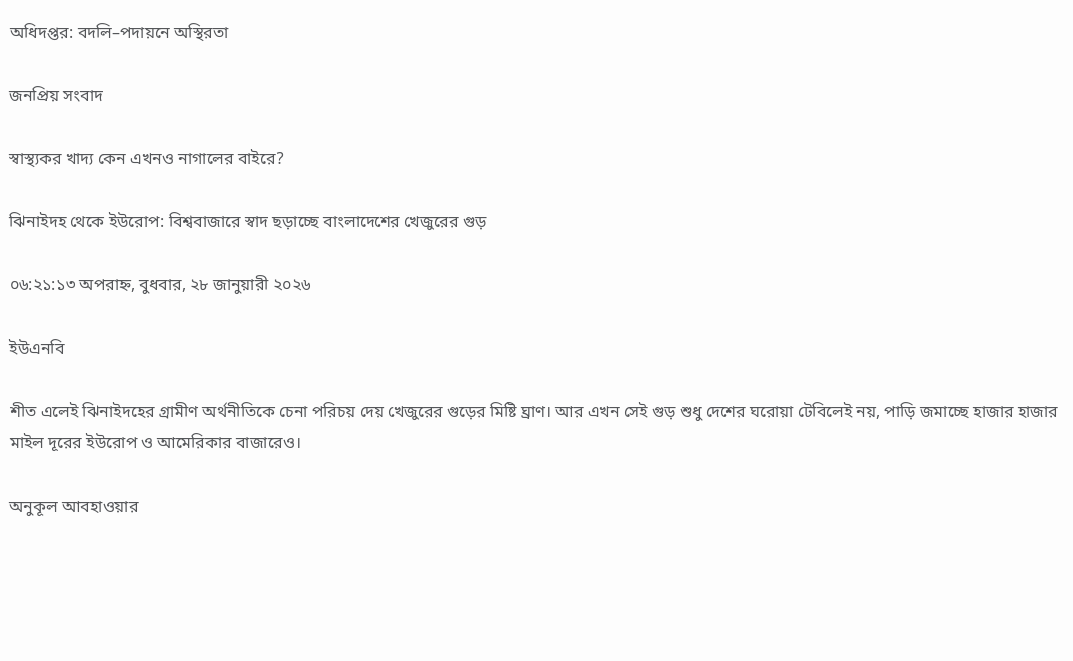অধিদপ্তর: বদলি–পদায়নে অস্থিরতা

জনপ্রিয় সংবাদ

স্বাস্থ্যকর খাদ্য কেন এখনও নাগালের বাইরে?

ঝিনাইদহ থেকে ইউরোপ: বিশ্ববাজারে স্বাদ ছড়াচ্ছে বাংলাদেশের খেজুরের গুড়

০৬:২১:১৩ অপরাহ্ন, বুধবার, ২৮ জানুয়ারী ২০২৬

ইউএনবি

শীত এলেই ঝিনাইদহের গ্রামীণ অর্থনীতিকে চেনা পরিচয় দেয় খেজুরের গুড়ের মিষ্টি ঘ্রাণ। আর এখন সেই গুড় শুধু দেশের ঘরোয়া টেবিলেই নয়, পাড়ি জমাচ্ছে হাজার হাজার মাইল দূরের ইউরোপ ও আমেরিকার বাজারেও।

অনুকূল আবহাওয়ার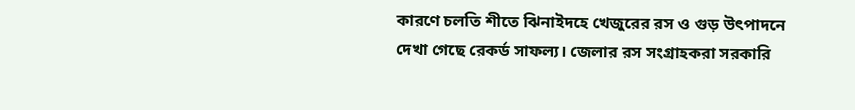কারণে চলতি শীতে ঝিনাইদহে খেজুরের রস ও গুড় উৎপাদনে দেখা গেছে রেকর্ড সাফল্য। জেলার রস সংগ্রাহকরা সরকারি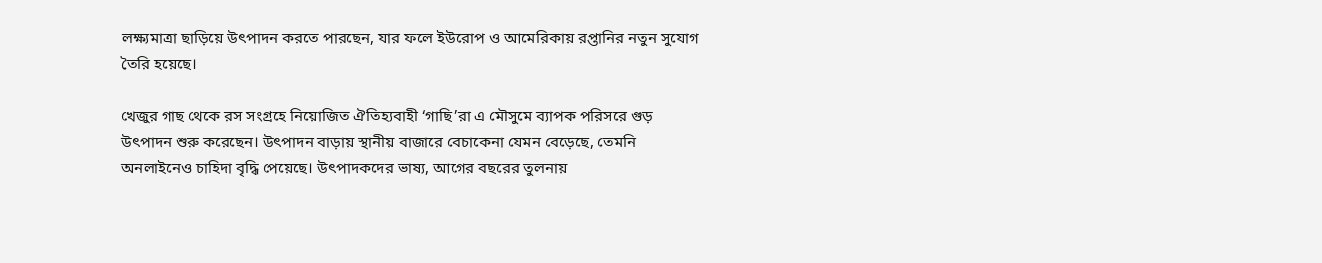লক্ষ্যমাত্রা ছাড়িয়ে উৎপাদন করতে পারছেন, যার ফলে ইউরোপ ও আমেরিকায় রপ্তানির নতুন সুযোগ তৈরি হয়েছে।

খেজুর গাছ থেকে রস সংগ্রহে নিয়োজিত ঐতিহ্যবাহী ‘গাছি’রা এ মৌসুমে ব্যাপক পরিসরে গুড় উৎপাদন শুরু করেছেন। উৎপাদন বাড়ায় স্থানীয় বাজারে বেচাকেনা যেমন বেড়েছে, তেমনি অনলাইনেও চাহিদা বৃদ্ধি পেয়েছে। উৎপাদকদের ভাষ্য, আগের বছরের তুলনায়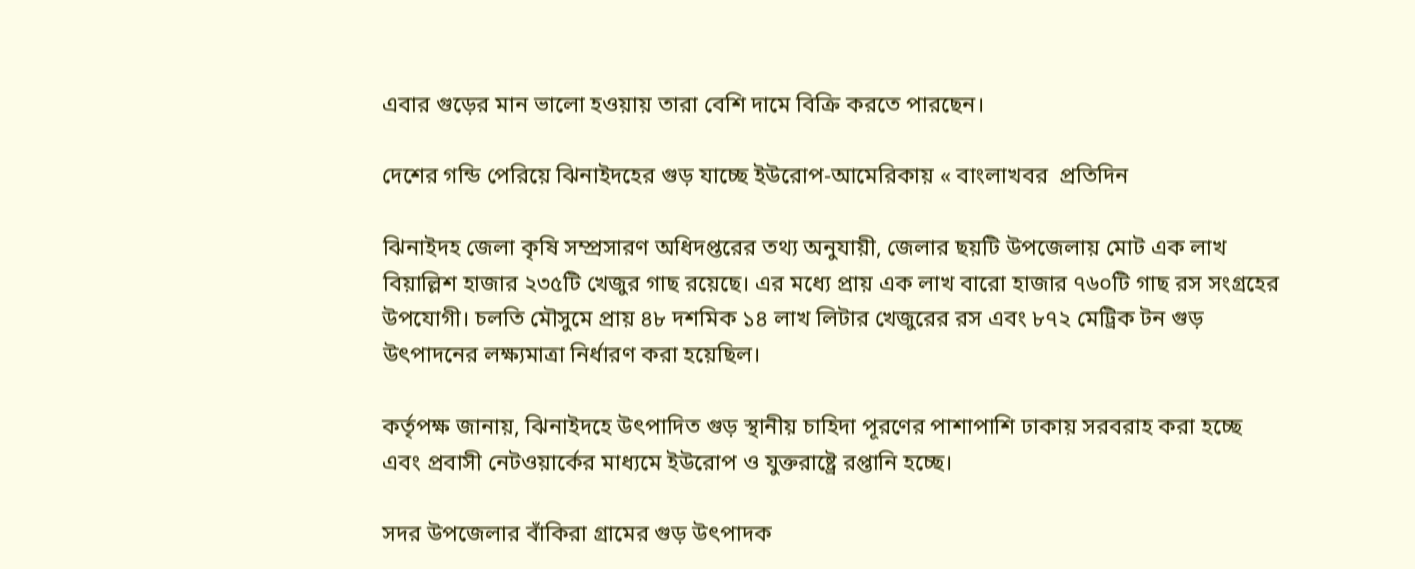এবার গুড়ের মান ভালো হওয়ায় তারা বেশি দামে বিক্রি করতে পারছেন।

দেশের গন্ডি পেরিয়ে ঝিনাইদহের গুড় যাচ্ছে ইউরোপ-আমেরিকায় « বাংলাখবর  প্রতিদিন

ঝিনাইদহ জেলা কৃষি সম্প্রসারণ অধিদপ্তরের তথ্য অনুযায়ী, জেলার ছয়টি উপজেলায় মোট এক লাখ বিয়াল্লিশ হাজার ২৩৫টি খেজুর গাছ রয়েছে। এর মধ্যে প্রায় এক লাখ বারো হাজার ৭৬০টি গাছ রস সংগ্রহের উপযোগী। চলতি মৌসুমে প্রায় ৪৮ দশমিক ১৪ লাখ লিটার খেজুরের রস এবং ৮৭২ মেট্রিক টন গুড় উৎপাদনের লক্ষ্যমাত্রা নির্ধারণ করা হয়েছিল।

কর্তৃপক্ষ জানায়, ঝিনাইদহে উৎপাদিত গুড় স্থানীয় চাহিদা পূরণের পাশাপাশি ঢাকায় সরবরাহ করা হচ্ছে এবং প্রবাসী নেটওয়ার্কের মাধ্যমে ইউরোপ ও যুক্তরাষ্ট্রে রপ্তানি হচ্ছে।

সদর উপজেলার বাঁকিরা গ্রামের গুড় উৎপাদক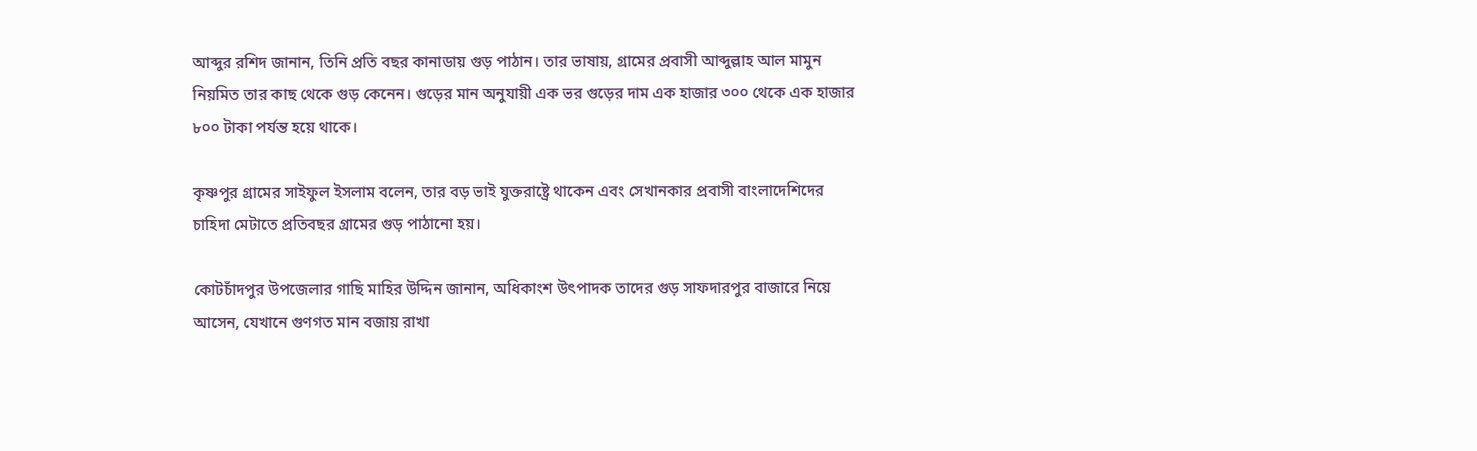আব্দুর রশিদ জানান, তিনি প্রতি বছর কানাডায় গুড় পাঠান। তার ভাষায়, গ্রামের প্রবাসী আব্দুল্লাহ আল মামুন নিয়মিত তার কাছ থেকে গুড় কেনেন। গুড়ের মান অনুযায়ী এক ভর গুড়ের দাম এক হাজার ৩০০ থেকে এক হাজার ৮০০ টাকা পর্যন্ত হয়ে থাকে।

কৃষ্ণপুর গ্রামের সাইফুল ইসলাম বলেন, তার বড় ভাই যুক্তরাষ্ট্রে থাকেন এবং সেখানকার প্রবাসী বাংলাদেশিদের চাহিদা মেটাতে প্রতিবছর গ্রামের গুড় পাঠানো হয়।

কোটচাঁদপুর উপজেলার গাছি মাহির উদ্দিন জানান, অধিকাংশ উৎপাদক তাদের গুড় সাফদারপুর বাজারে নিয়ে আসেন, যেখানে গুণগত মান বজায় রাখা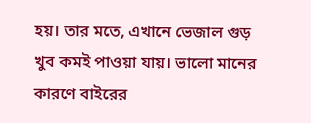হয়। তার মতে, এখানে ভেজাল গুড় খুব কমই পাওয়া যায়। ভালো মানের কারণে বাইরের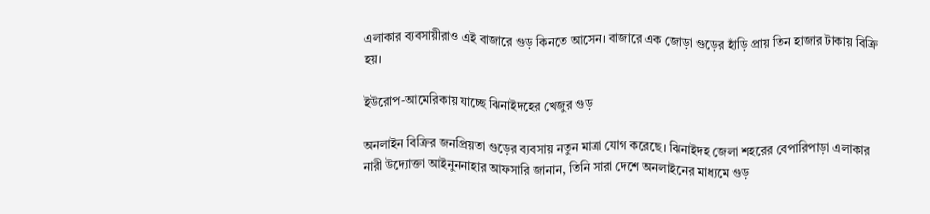এলাকার ব্যবসায়ীরাও এই বাজারে গুড় কিনতে আসেন। বাজারে এক জোড়া গুড়ের হাঁড়ি প্রায় তিন হাজার টাকায় বিক্রি হয়।

ইউরোপ-আমেরিকায় যাচ্ছে ঝিনাইদহের খেজুর গুড়

অনলাইন বিক্রির জনপ্রিয়তা গুড়ের ব্যবসায় নতুন মাত্রা যোগ করেছে। ঝিনাইদহ জেলা শহরের বেপারিপাড়া এলাকার নারী উদ্যোক্তা আইনুননাহার আফসারি জানান, তিনি সারা দেশে অনলাইনের মাধ্যমে গুড়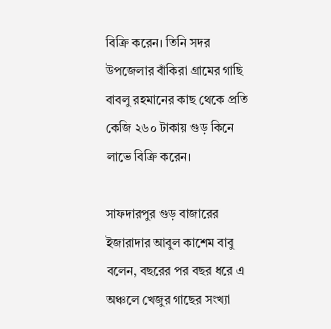বিক্রি করেন। তিনি সদর উপজেলার বাঁকিরা গ্রামের গাছি বাবলু রহমানের কাছ থেকে প্রতি কেজি ২৬০ টাকায় গুড় কিনে লাভে বিক্রি করেন।

সাফদারপুর গুড় বাজারের ইজারাদার আবুল কাশেম বাবু বলেন, বছরের পর বছর ধরে এ অঞ্চলে খেজুর গাছের সংখ্যা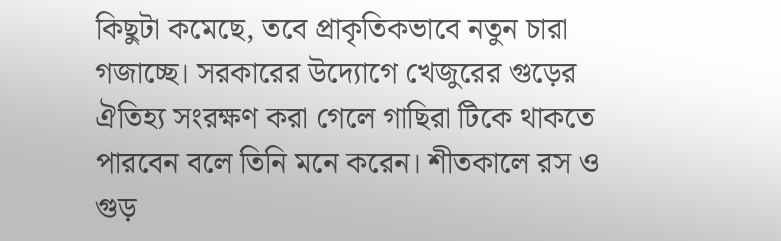কিছুটা কমেছে, তবে প্রাকৃতিকভাবে নতুন চারা গজাচ্ছে। সরকারের উদ্যোগে খেজুরের গুড়ের ঐতিহ্য সংরক্ষণ করা গেলে গাছিরা টিকে থাকতে পারবেন বলে তিনি মনে করেন। শীতকালে রস ও গুড়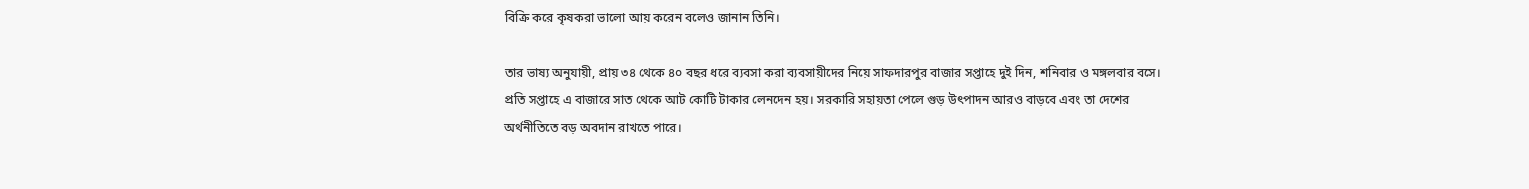বিক্রি করে কৃষকরা ভালো আয় করেন বলেও জানান তিনি।

তার ভাষ্য অনুযায়ী, প্রায় ৩৪ থেকে ৪০ বছর ধরে ব্যবসা করা ব্যবসায়ীদের নিয়ে সাফদারপুর বাজার সপ্তাহে দুই দিন, শনিবার ও মঙ্গলবার বসে। প্রতি সপ্তাহে এ বাজারে সাত থেকে আট কোটি টাকার লেনদেন হয়। সরকারি সহায়তা পেলে গুড় উৎপাদন আরও বাড়বে এবং তা দেশের অর্থনীতিতে বড় অবদান রাখতে পারে।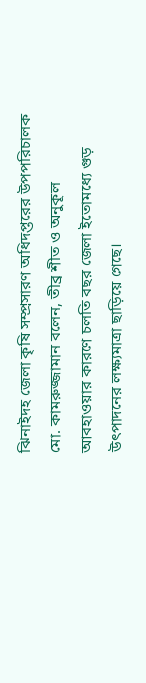ঝিনাইদহ জেলা কৃষি সম্প্রসারণ অধিদপ্তরের উপপরিচালক মো. কামরুজ্জামান বলেন, তীব্র শীত ও অনুকূল আবহাওয়ার কারণে চলতি বছর জেলা ইতোমধ্যে গুড় উৎপাদনের লক্ষ্যমাত্রা ছাড়িয়ে গেছে।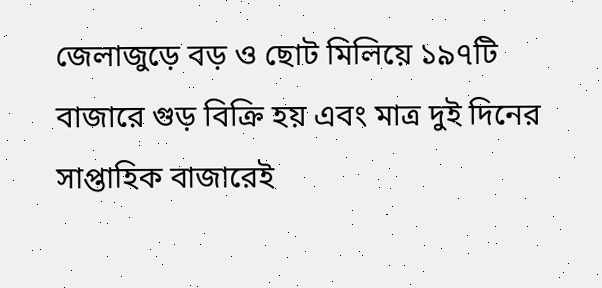জেলাজুড়ে বড় ও ছোট মিলিয়ে ১৯৭টি বাজারে গুড় বিক্রি হয় এবং মাত্র দুই দিনের সাপ্তাহিক বাজারেই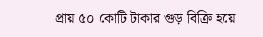প্রায় ৫০ কোটি টাকার গুড় বিক্রি হয়ে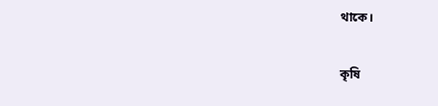থাকে।

কৃষি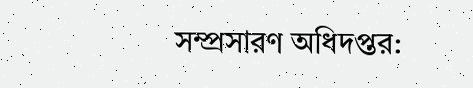সম্প্রসারণ অধিদপ্তর: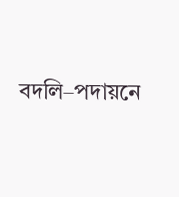বদলি–পদায়নে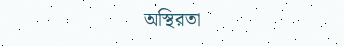অস্থিরতা